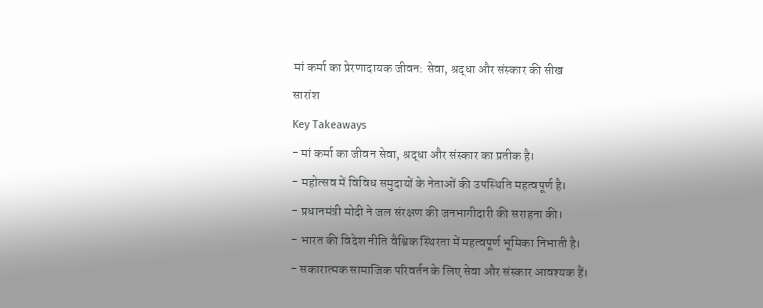मां कर्मा का प्रेरणादायक जीवन: सेवा, श्रद्धा और संस्कार की सीख
सारांश
Key Takeaways
- मां कर्मा का जीवन सेवा, श्रद्धा और संस्कार का प्रतीक है।
- महोत्सव में विविध समुदायों के नेताओं की उपस्थिति महत्वपूर्ण है।
- प्रधानमंत्री मोदी ने जल संरक्षण की जनभागीदारी की सराहना की।
- भारत की विदेश नीति वैश्विक स्थिरता में महत्वपूर्ण भूमिका निभाती है।
- सकारात्मक सामाजिक परिवर्तन के लिए सेवा और संस्कार आवश्यक हैं।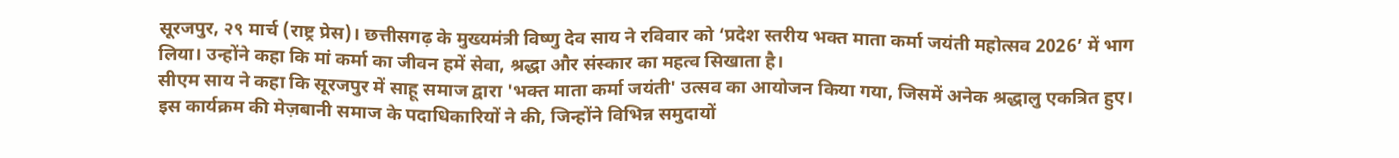सूरजपुर, २९ मार्च (राष्ट्र प्रेस)। छत्तीसगढ़ के मुख्यमंत्री विष्णु देव साय ने रविवार को ‘प्रदेश स्तरीय भक्त माता कर्मा जयंती महोत्सव 2026’ में भाग लिया। उन्होंने कहा कि मां कर्मा का जीवन हमें सेवा, श्रद्धा और संस्कार का महत्व सिखाता है।
सीएम साय ने कहा कि सूरजपुर में साहू समाज द्वारा 'भक्त माता कर्मा जयंती' उत्सव का आयोजन किया गया, जिसमें अनेक श्रद्धालु एकत्रित हुए। इस कार्यक्रम की मेज़बानी समाज के पदाधिकारियों ने की, जिन्होंने विभिन्न समुदायों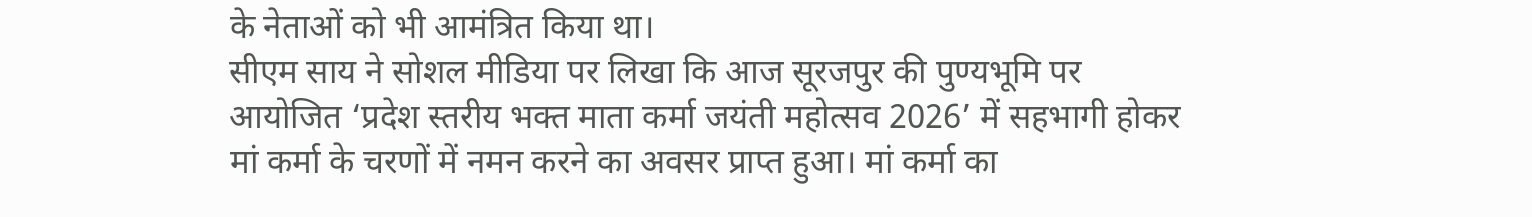के नेताओं को भी आमंत्रित किया था।
सीएम साय ने सोशल मीडिया पर लिखा कि आज सूरजपुर की पुण्यभूमि पर आयोजित ‘प्रदेश स्तरीय भक्त माता कर्मा जयंती महोत्सव 2026’ में सहभागी होकर मां कर्मा के चरणों में नमन करने का अवसर प्राप्त हुआ। मां कर्मा का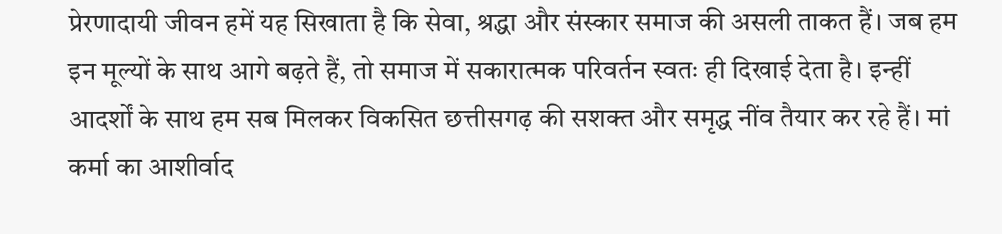प्रेरणादायी जीवन हमें यह सिखाता है कि सेवा, श्रद्धा और संस्कार समाज की असली ताकत हैं। जब हम इन मूल्यों के साथ आगे बढ़ते हैं, तो समाज में सकारात्मक परिवर्तन स्वतः ही दिखाई देता है। इन्हीं आदर्शों के साथ हम सब मिलकर विकसित छत्तीसगढ़ की सशक्त और समृद्ध नींव तैयार कर रहे हैं। मां कर्मा का आशीर्वाद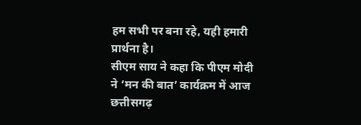हम सभी पर बना रहे, यही हमारी प्रार्थना है।
सीएम साय ने कहा कि पीएम मोदी ने ‘मन की बात’ कार्यक्रम में आज छत्तीसगढ़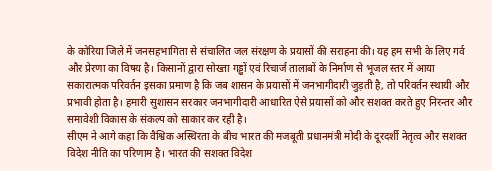के कोरिया जिले में जनसहभागिता से संचालित जल संरक्षण के प्रयासों की सराहना की। यह हम सभी के लिए गर्व और प्रेरणा का विषय है। किसानों द्वारा सोख्ता गड्ढों एवं रिचार्ज तालाबों के निर्माण से भूजल स्तर में आया सकारात्मक परिवर्तन इसका प्रमाण है कि जब शासन के प्रयासों में जनभागीदारी जुड़ती है, तो परिवर्तन स्थायी और प्रभावी होता है। हमारी सुशासन सरकार जनभागीदारी आधारित ऐसे प्रयासों को और सशक्त करते हुए निरन्तर और समावेशी विकास के संकल्प को साकार कर रही है।
सीएम ने आगे कहा कि वैश्विक अस्थिरता के बीच भारत की मजबूती प्रधानमंत्री मोदी के दूरदर्शी नेतृत्व और सशक्त विदेश नीति का परिणाम है। भारत की सशक्त विदेश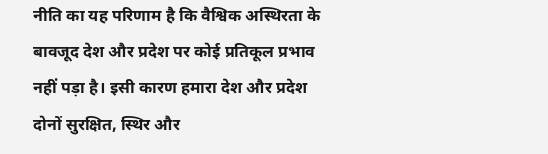नीति का यह परिणाम है कि वैश्विक अस्थिरता के बावजूद देश और प्रदेश पर कोई प्रतिकूल प्रभाव नहीं पड़ा है। इसी कारण हमारा देश और प्रदेश दोनों सुरक्षित, स्थिर और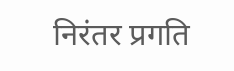निरंतर प्रगति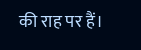की राह पर हैं।